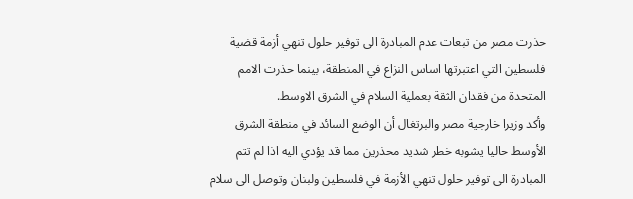حذرت مصر من تبعات عدم المبادرة الى توفير حلول تنهي أزمة قضية فلسطين التي اعتبرتها اساس النزاع في المنطقة، بينما حذرت الامم المتحدة من فقدان الثقة بعملية السلام في الشرق الاوسط.
وأكد وزيرا خارجية مصر والبرتغال أن الوضع السائد في منطقة الشرق الأوسط حاليا يشوبه خطر شديد محذرين مما قد يؤدي اليه اذا لم تتم المبادرة الى توفير حلول تنهي الأزمة في فلسطين ولبنان وتوصل الى سلام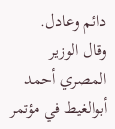دائم وعادل.
وقال الوزير المصري أحمد أبوالغيط في مؤتمر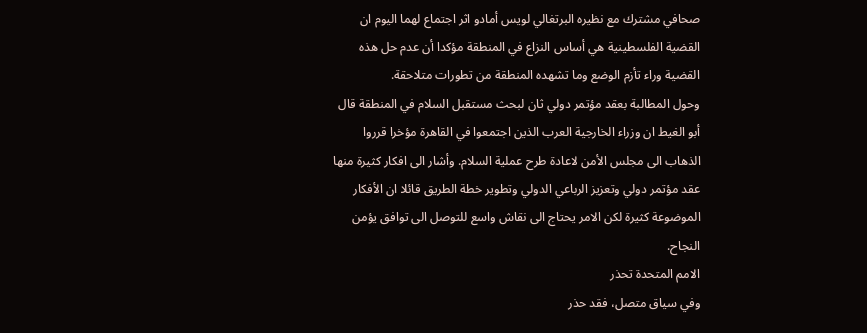صحافي مشترك مع نظيره البرتغالي لويس أمادو اثر اجتماع لهما اليوم ان القضية الفلسطينية هي أساس النزاع في المنطقة مؤكدا أن عدم حل هذه القضية وراء تأزم الوضع وما تشهده المنطقة من تطورات متلاحقة.
وحول المطالبة بعقد مؤتمر دولي ثان لبحث مستقبل السلام في المنطقة قال أبو الغيط ان وزراء الخارجية العرب الذين اجتمعوا في القاهرة مؤخرا قرروا الذهاب الى مجلس الأمن لاعادة طرح عملية السلام. وأشار الى افكار كثيرة منها عقد مؤتمر دولي وتعزيز الرباعي الدولي وتطوير خطة الطريق قائلا ان الأفكار الموضوعة كثيرة لكن الامر يحتاج الى نقاش واسع للتوصل الى توافق يؤمن النجاح.
الامم المتحدة تحذر
وفي سياق متصل، فقد حذر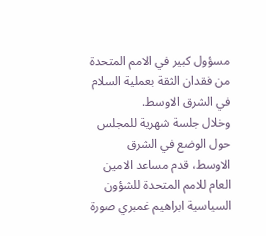مسؤول كبير في الامم المتحدة من فقدان الثقة بعملية السلام في الشرق الاوسط.
وخلال جلسة شهرية للمجلس حول الوضع في الشرق الاوسط، قدم مساعد الامين العام للامم المتحدة للشؤون السياسية ابراهيم غمبري صورة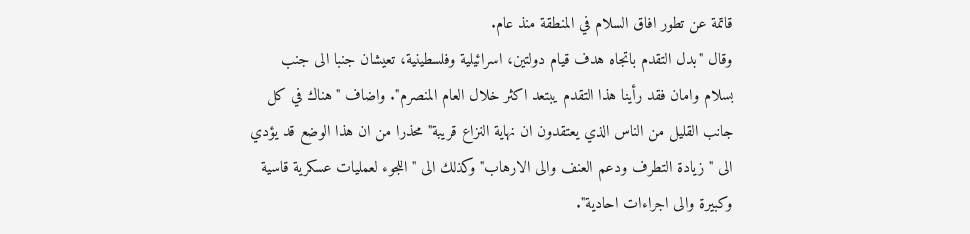قاتمة عن تطور افاق السلام في المنطقة منذ عام.
وقال "بدل التقدم باتجاه هدف قيام دولتين، اسرائيلية وفلسطينية، تعيشان جنبا الى جنب بسلام وامان فقد رأينا هذا التقدم يبتعد اكثر خلال العام المنصرم". واضاف "هناك في كل جانب القليل من الناس الذي يعتقدون ان نهاية النزاع قريبة" محذرا من ان هذا الوضع قد يؤدي الى "زيادة التطرف ودعم العنف والى الارهاب" وكذلك الى "اللجوء لعمليات عسكرية قاسية وكبيرة والى اجراءات احادية".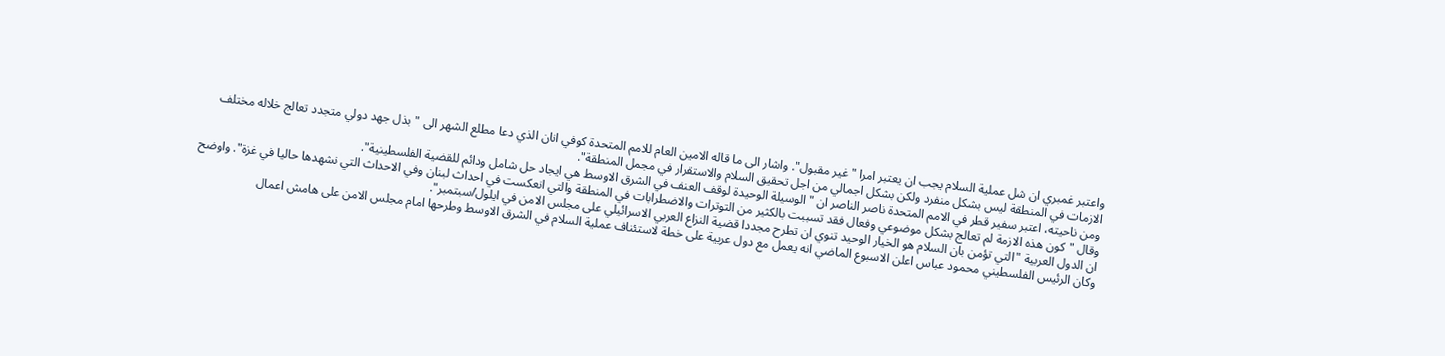واعتبر غمبري ان شل عملية السلام يجب ان يعتبر امرا "غير مقبول". واشار الى ما قاله الامين العام للامم المتحدة كوفي انان الذي دعا مطلع الشهر الى "بذل جهد دولي متجدد تعالج خلاله مختلف الازمات في المنطقة ليس بشكل منفرد ولكن بشكل اجمالي من اجل تحقيق السلام والاستقرار في مجمل المنطقة".
ومن ناحيته، اعتبر سفير قطر في الامم المتحدة ناصر الناصر ان "الوسيلة الوحيدة لوقف العنف في الشرق الاوسط هي ايجاد حل شامل ودائم للقضية الفلسطينية".
وقال "كون هذه الازمة لم تعالج بشكل موضوعي وفعال فقد تسببت بالكثير من التوترات والاضطرابات في المنطقة والتي انعكست في احداث لبنان وفي الاحداث التي نشهدها حاليا في غزة". واوضح ان الدول العربية "التي تؤمن بان السلام هو الخيار الوحيد تنوي ان تطرح مجددا قضية النزاع العربي الاسرائيلي على مجلس الامن في ايلول/سبتمبر".
وكان الرئيس الفلسطيني محمود عباس اعلن الاسبوع الماضي انه يعمل مع دول عربية على خطة لاستئناف عملية السلام في الشرق الاوسط وطرحها امام مجلس الامن على هامش اعمال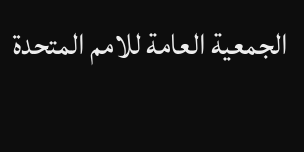الجمعية العامة للامم المتحدة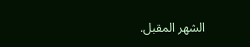الشهر المقبل.